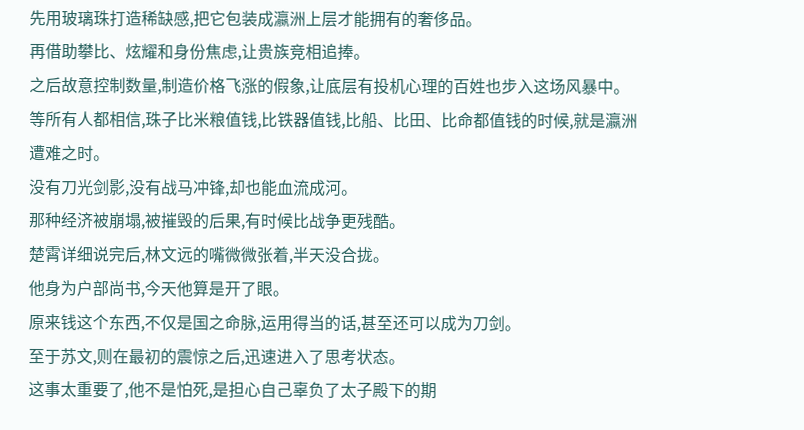先用玻璃珠打造稀缺感,把它包装成瀛洲上层才能拥有的奢侈品。
再借助攀比、炫耀和身份焦虑,让贵族竞相追捧。
之后故意控制数量,制造价格飞涨的假象,让底层有投机心理的百姓也步入这场风暴中。
等所有人都相信,珠子比米粮值钱,比铁器值钱,比船、比田、比命都值钱的时候,就是瀛洲遭难之时。
没有刀光剑影,没有战马冲锋,却也能血流成河。
那种经济被崩塌,被摧毁的后果,有时候比战争更残酷。
楚霄详细说完后,林文远的嘴微微张着,半天没合拢。
他身为户部尚书,今天他算是开了眼。
原来钱这个东西,不仅是国之命脉,运用得当的话,甚至还可以成为刀剑。
至于苏文,则在最初的震惊之后,迅速进入了思考状态。
这事太重要了,他不是怕死,是担心自己辜负了太子殿下的期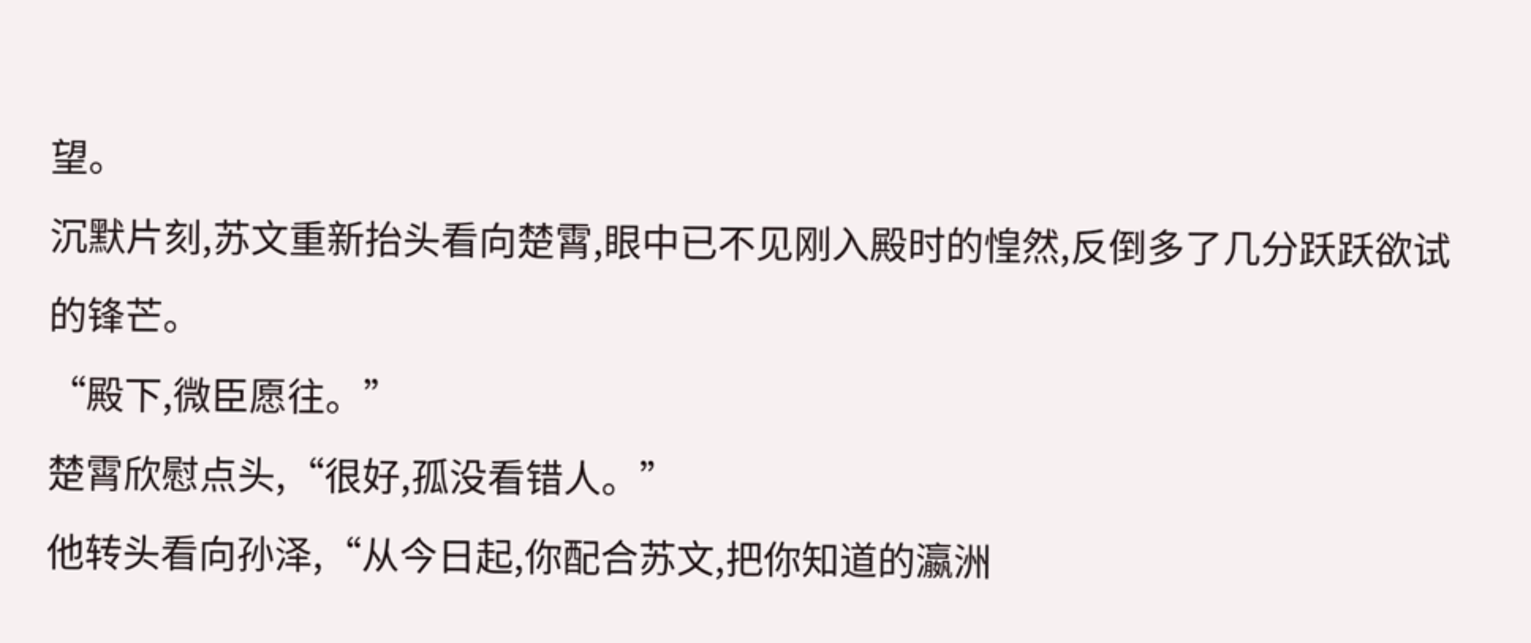望。
沉默片刻,苏文重新抬头看向楚霄,眼中已不见刚入殿时的惶然,反倒多了几分跃跃欲试的锋芒。
“殿下,微臣愿往。”
楚霄欣慰点头,“很好,孤没看错人。”
他转头看向孙泽,“从今日起,你配合苏文,把你知道的瀛洲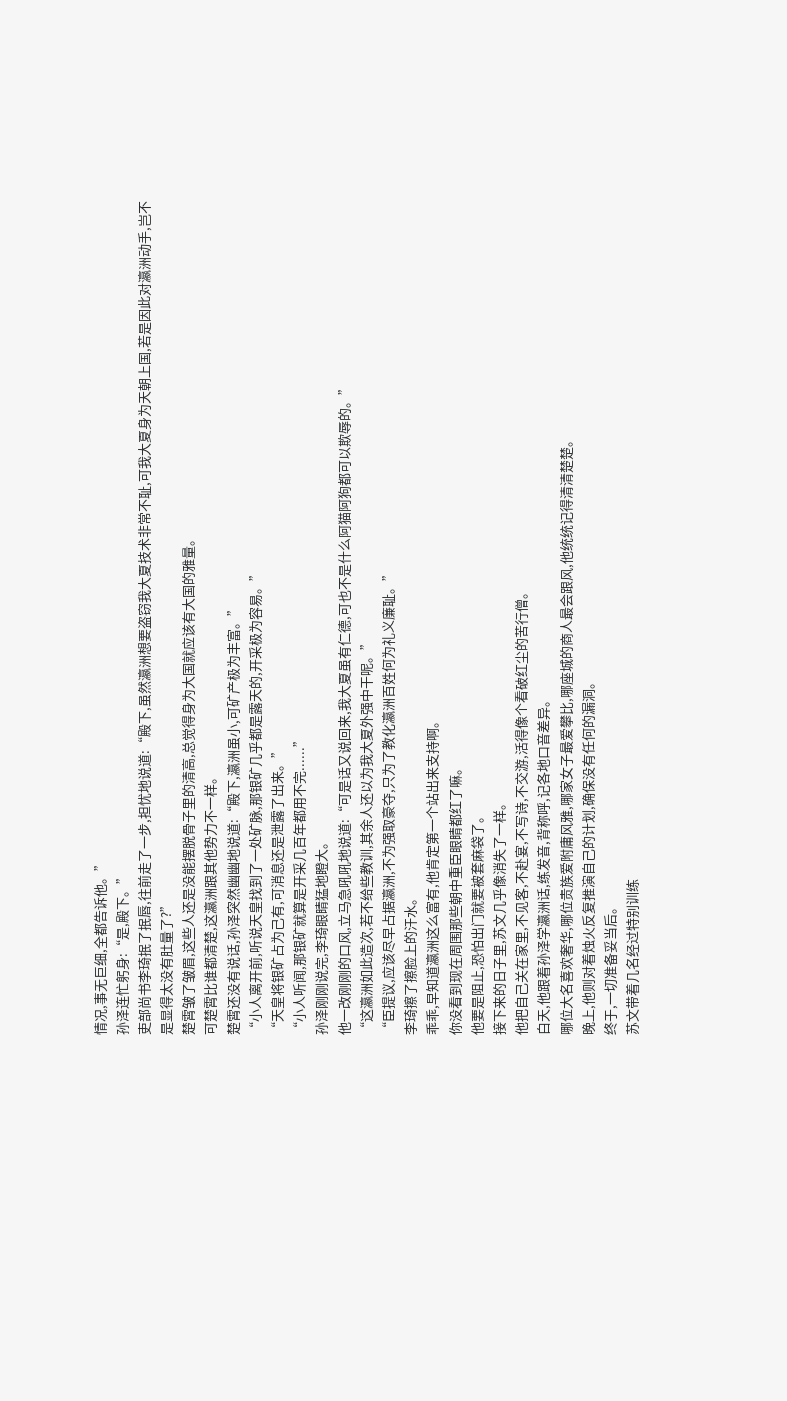情况,事无巨细,全都告诉他。”
孙泽连忙躬身:“是,殿下。”
吏部尚书李琦抿了抿唇,往前走了一步,担忧地说道:“殿下,虽然瀛洲想要盗窃我大夏技术非常不耻,可我大夏身为天朝上国,若是因此对瀛洲动手,岂不是显得太没有肚量了?”
楚霄皱了皱眉,这些人还是没能摆脱骨子里的清高,总觉得身为大国就应该有大国的雅量。
可楚霄比谁都清楚,这瀛洲跟其他势力不一样。
楚霄还没有说话,孙泽突然幽幽地说道:“殿下,瀛洲虽小,可矿产极为丰富。”
“小人离开前,听说天皇找到了一处矿脉,那银矿几乎都是露天的,开采极为容易。”
“天皇将银矿占为己有,可消息还是泄露了出来。”
“小人听闻,那银矿就算是开采几百年都用不完......”
孙泽刚刚说完,李琦眼睛猛地瞪大。
他一改刚刚的口风,立马急吼吼地说道:“可是话又说回来,我大夏虽有仁德,可也不是什么阿猫阿狗都可以欺辱的。”
“这瀛洲如此造次,若不给些教训,其余人还以为我大夏外强中干呢。”
“臣提议,应该尽早占据瀛洲,不为强取豪夺,只为了教化瀛洲百姓何为礼义廉耻。”
李琦擦了擦脸上的汗水。
乖乖,早知道瀛洲这么富有,他肯定第一个站出来支持啊。
你没看到现在周围那些朝中重臣眼睛都红了嘛。
他要是阻止,恐怕出门就要被套麻袋了。
接下来的日子里,苏文几乎像消失了一样。
他把自己关在家里,不见客,不赴宴,不写诗,不交游,活得像个看破红尘的苦行僧。
白天,他跟着孙泽学瀛洲话,练发音,背称呼,记各地口音差异。
哪位大名喜欢奢华,哪位贵族爱附庸风雅,哪家女子最爱攀比,哪座城的商人最会跟风,他统统记得清清楚楚。
晚上,他则对着烛火反复推演自己的计划,确保没有任何的漏洞。
终于,一切准备妥当后。
苏文带着几名经过特别训练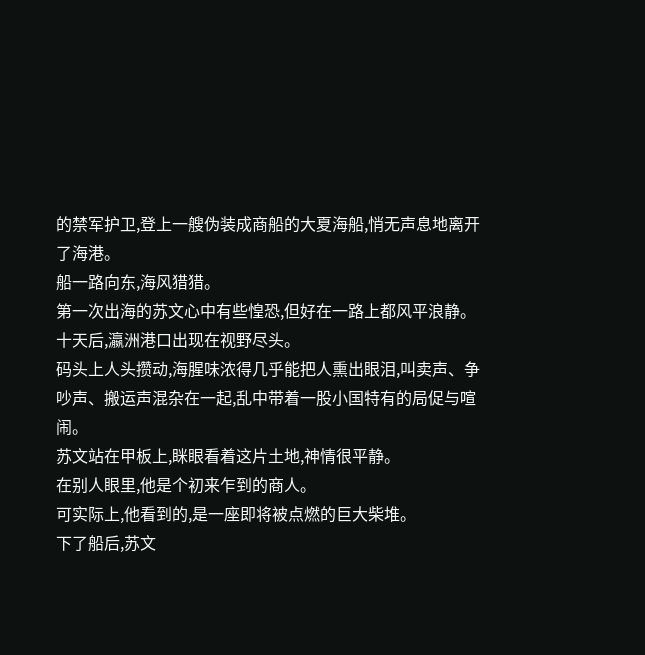的禁军护卫,登上一艘伪装成商船的大夏海船,悄无声息地离开了海港。
船一路向东,海风猎猎。
第一次出海的苏文心中有些惶恐,但好在一路上都风平浪静。
十天后,瀛洲港口出现在视野尽头。
码头上人头攒动,海腥味浓得几乎能把人熏出眼泪,叫卖声、争吵声、搬运声混杂在一起,乱中带着一股小国特有的局促与喧闹。
苏文站在甲板上,眯眼看着这片土地,神情很平静。
在别人眼里,他是个初来乍到的商人。
可实际上,他看到的,是一座即将被点燃的巨大柴堆。
下了船后,苏文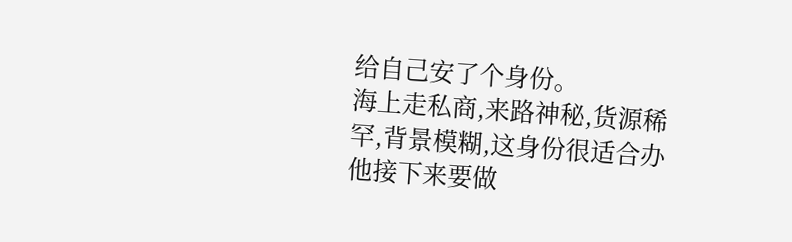给自己安了个身份。
海上走私商,来路神秘,货源稀罕,背景模糊,这身份很适合办他接下来要做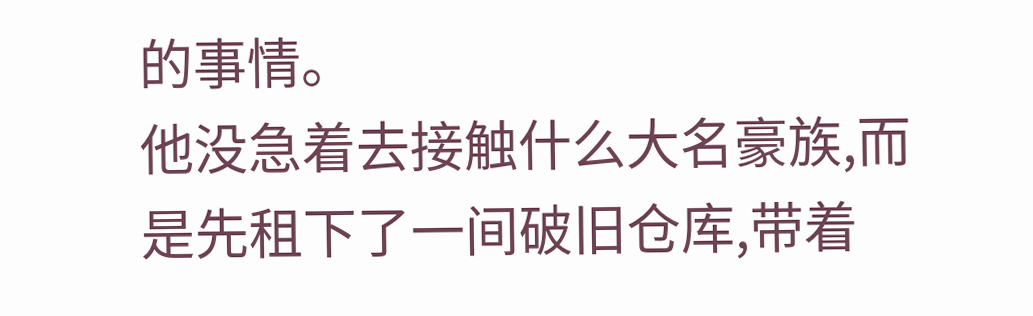的事情。
他没急着去接触什么大名豪族,而是先租下了一间破旧仓库,带着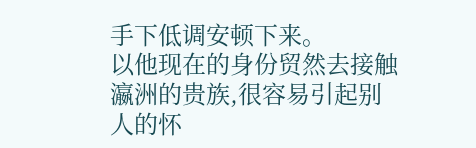手下低调安顿下来。
以他现在的身份贸然去接触瀛洲的贵族,很容易引起别人的怀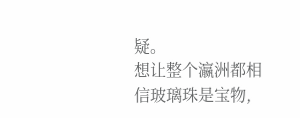疑。
想让整个瀛洲都相信玻璃珠是宝物,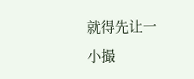就得先让一小撮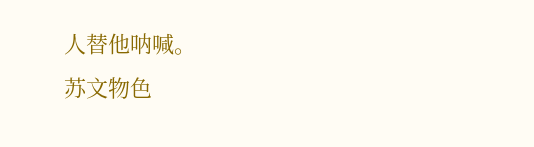人替他呐喊。
苏文物色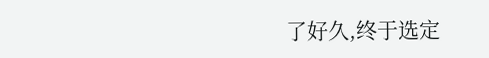了好久,终于选定